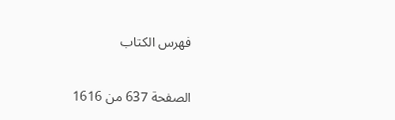فهرس الكتاب

الصفحة 637 من 1616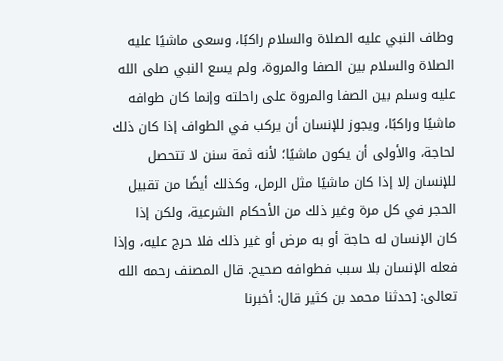وطاف النبي عليه الصلاة والسلام راكبًا، وسعى ماشيًا عليه الصلاة والسلام بين الصفا والمروة، ولم يسع النبي صلى الله عليه وسلم بين الصفا والمروة على راحلته وإنما كان طوافه ماشيًا وراكبًا، ويجوز للإنسان أن يركب في الطواف إذا كان ذلك لحاجة، والأولى أن يكون ماشيًا؛ لأنه ثمة سنن لا تتحصل للإنسان إلا إذا كان ماشيًا مثل الرمل، وكذلك أيضًا من تقبيل الحجر في كل مرة وغير ذلك من الأحكام الشرعية، ولكن إذا كان الإنسان له حاجة أو به مرض أو غير ذلك فلا حرج عليه، وإذا فعله الإنسان بلا سبب فطوافه صحيح. قال المصنف رحمه الله تعالى: [حدثنا محمد بن كثير قال: أخبرنا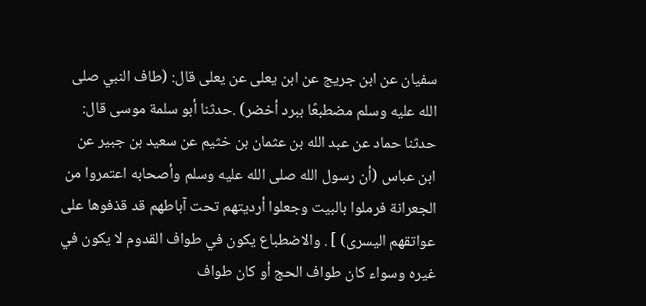سفيان عن ابن جريج عن ابن يعلى عن يعلى قال: (طاف النبي صلى الله عليه وسلم مضطبعًا ببرد أخضر) .حدثنا أبو سلمة موسى قال: حدثنا حماد عن عبد الله بن عثمان بن خثيم عن سعيد بن جبير عن ابن عباس (أن رسول الله صلى الله عليه وسلم وأصحابه اعتمروا من الجعرانة فرملوا بالبيت وجعلوا أرديتهم تحت آباطهم قد قذفوها على عواتقهم اليسرى) ] . والاضطباع يكون في طواف القدوم لا يكون في غيره وسواء كان طواف الحج أو كان طواف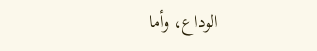الوداع، وأما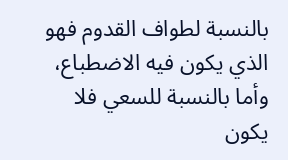بالنسبة لطواف القدوم فهو الذي يكون فيه الاضطباع، وأما بالنسبة للسعي فلا يكون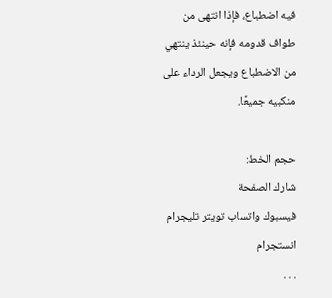فيه اضطباع، فإذا انتهى من طواف قدومه فإنه حينئذ ينتهي من الاضطباع ويجعل الرداء على منكبيه جميعًا.

حجم الخط:
شارك الصفحة
فيسبوك واتساب تويتر تليجرام انستجرام
. . .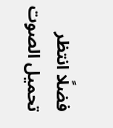فضلًا انتظر تحميل الصوت